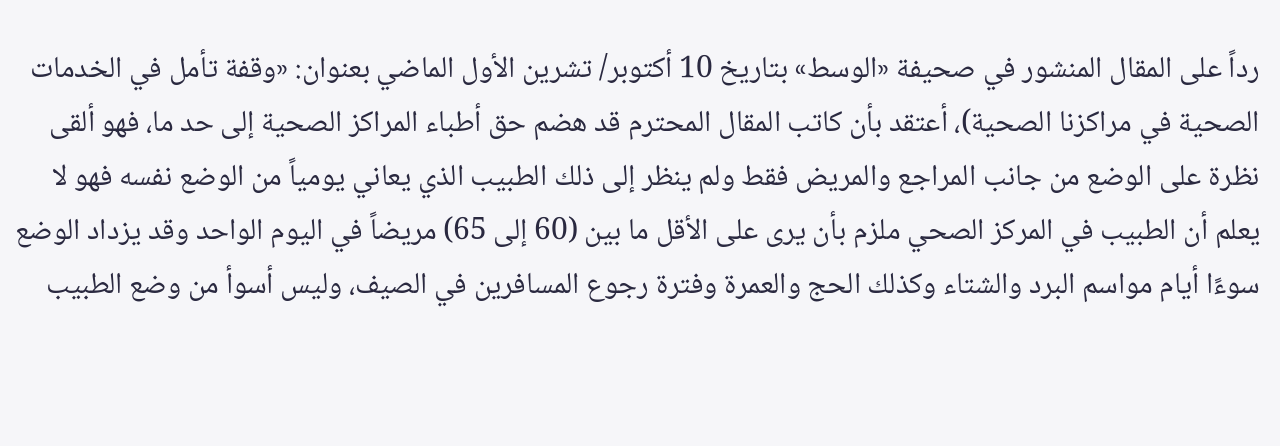رداً على المقال المنشور في صحيفة «الوسط» بتاريخ 10 أكتوبر/ تشرين الأول الماضي بعنوان: «وقفة تأمل في الخدمات الصحية في مراكزنا الصحية)، أعتقد بأن كاتب المقال المحترم قد هضم حق أطباء المراكز الصحية إلى حد ما، فهو ألقى نظرة على الوضع من جانب المراجع والمريض فقط ولم ينظر إلى ذلك الطبيب الذي يعاني يومياً من الوضع نفسه فهو لا يعلم أن الطبيب في المركز الصحي ملزم بأن يرى على الأقل ما بين (60 إلى 65) مريضاً في اليوم الواحد وقد يزداد الوضع سوءًا أيام مواسم البرد والشتاء وكذلك الحج والعمرة وفترة رجوع المسافرين في الصيف، وليس أسوأ من وضع الطبيب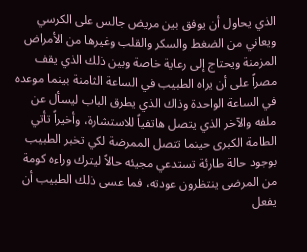الذي يحاول أن يوفق بين مريض جالس على الكرسي ويعاني من الضغط والسكر والقلب وغيرها من الأمراض المزمنة ويحتاج إلى رعاية خاصة وبين ذلك الذي يقف مصراً على أن يراه الطبيب في الساعة الثامنة بينما موعده في الساعة الواحدة وذاك الذي يطرق الباب ليسأل عن ملفه والآخر الذي يتصل هاتفياً للاستشارة، وأخيراً تأتي الطامة الكبرى حينما تتصل الممرضة لكي تخبر الطبيب بوجود حالة طارئة تستدعي مجيئه حالاً ليترك وراءه كومة من المرضى ينتظرون عودته، فما عسى ذلك الطبيب أن يفعل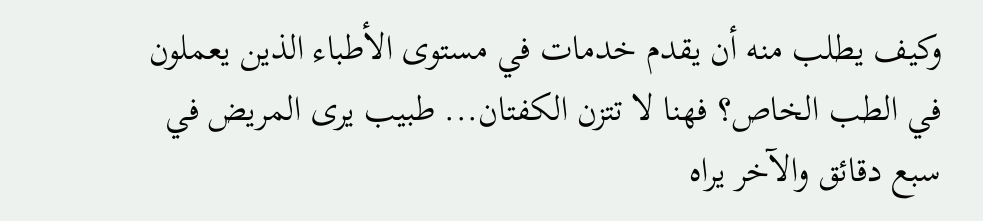وكيف يطلب منه أن يقدم خدمات في مستوى الأطباء الذين يعملون في الطب الخاص؟ فهنا لا تتزن الكفتان... طبيب يرى المريض في سبع دقائق والآخر يراه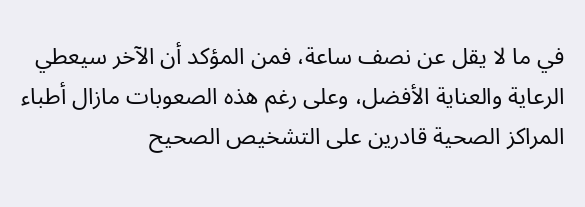في ما لا يقل عن نصف ساعة، فمن المؤكد أن الآخر سيعطي الرعاية والعناية الأفضل، وعلى رغم هذه الصعوبات مازال أطباء المراكز الصحية قادرين على التشخيص الصحيح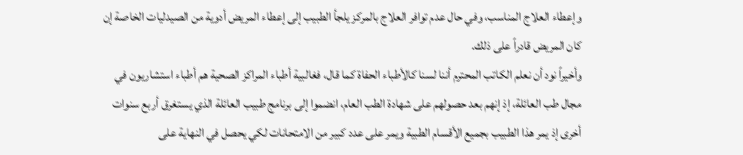وإعطاء العلاج المناسب، وفي حال عدم توافر العلاج بالمركز يلجأ الطبيب إلى إعطاء المريض أدوية من الصيدليات الخاصة إن كان المريض قادراً على ذلك.
وأخيراً نود أن نعلم الكاتب المحترم أننا لسنا كالأطباء الحفاة كما قال، فغالبية أطباء المراكز الصحية هم أطباء استشاريون في مجال طب العائلة، إذ إنهم بعد حصولهم على شهادة الطب العام، انضموا إلى برنامج طبيب العائلة الذي يستغرق أربع سنوات أخرى إذ يمر هذا الطبيب بجميع الأقسام الطبية ويمر على عدد كبير من الامتحانات لكي يحصل في النهاية على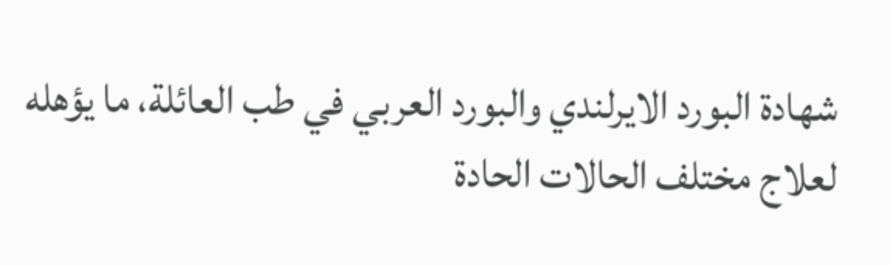شهادة البورد الايرلندي والبورد العربي في طب العائلة، ما يؤهله لعلاج مختلف الحالات الحادة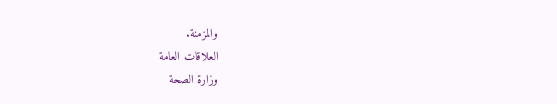والمزمنة.
العلاقات العامة
وزارة الصحة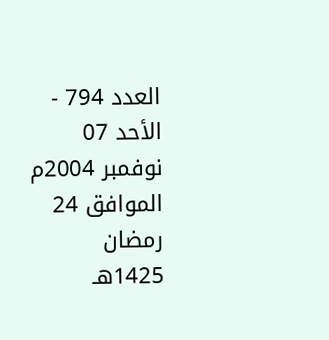العدد 794 - الأحد 07 نوفمبر 2004م الموافق 24 رمضان 1425هـ